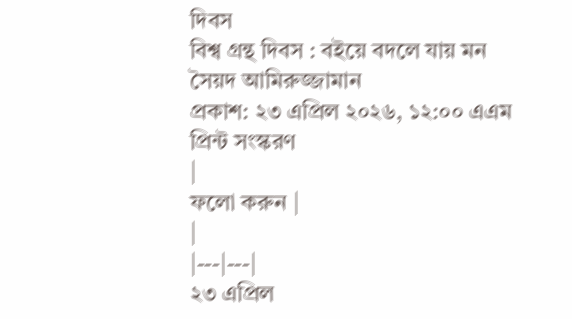দিবস
বিশ্ব গ্রন্থ দিবস : বইয়ে বদলে যায় মন
সৈয়দ আমিরুজ্জামান
প্রকাশ: ২৩ এপ্রিল ২০২৬, ১২:০০ এএম
প্রিন্ট সংস্করণ
|
ফলো করুন |
|
|---|---|
২৩ এপ্রিল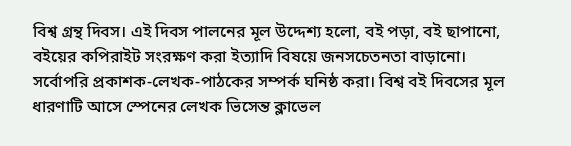বিশ্ব গ্রন্থ দিবস। এই দিবস পালনের মূল উদ্দেশ্য হলো, বই পড়া, বই ছাপানো, বইয়ের কপিরাইট সংরক্ষণ করা ইত্যাদি বিষয়ে জনসচেতনতা বাড়ানো। সর্বোপরি প্রকাশক-লেখক-পাঠকের সম্পর্ক ঘনিষ্ঠ করা। বিশ্ব বই দিবসের মূল ধারণাটি আসে স্পেনের লেখক ভিসেন্ত ক্লাভেল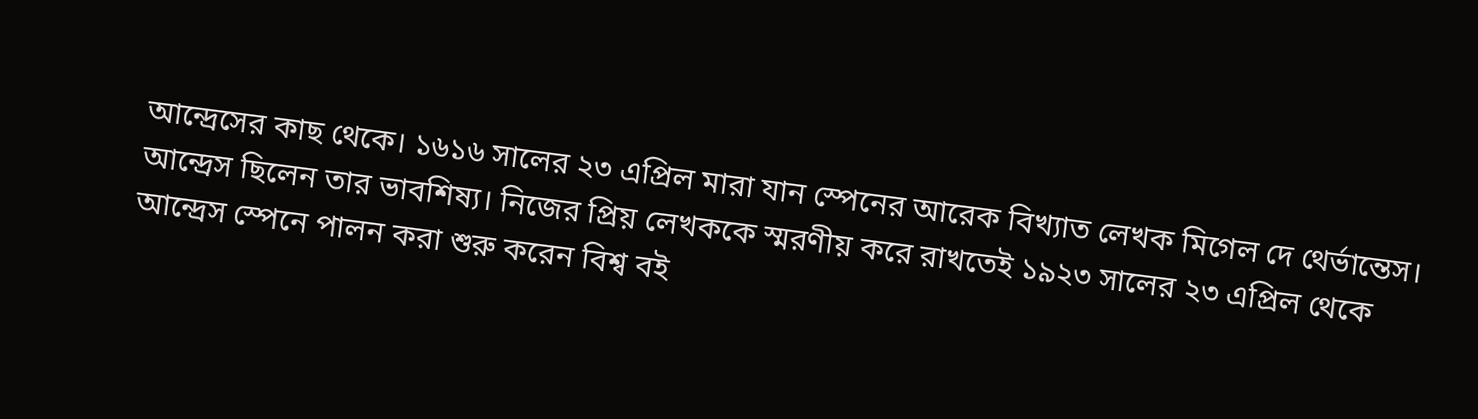আন্দ্রেসের কাছ থেকে। ১৬১৬ সালের ২৩ এপ্রিল মারা যান স্পেনের আরেক বিখ্যাত লেখক মিগেল দে থের্ভান্তেস। আন্দ্রেস ছিলেন তার ভাবশিষ্য। নিজের প্রিয় লেখককে স্মরণীয় করে রাখতেই ১৯২৩ সালের ২৩ এপ্রিল থেকে আন্দ্রেস স্পেনে পালন করা শুরু করেন বিশ্ব বই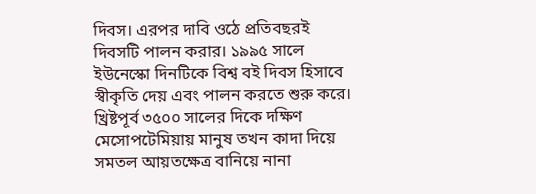দিবস। এরপর দাবি ওঠে প্রতিবছরই দিবসটি পালন করার। ১৯৯৫ সালে ইউনেস্কো দিনটিকে বিশ্ব বই দিবস হিসাবে স্বীকৃতি দেয় এবং পালন করতে শুরু করে। খ্রিষ্টপূর্ব ৩৫০০ সালের দিকে দক্ষিণ মেসোপটেমিয়ায় মানুষ তখন কাদা দিয়ে সমতল আয়তক্ষেত্র বানিয়ে নানা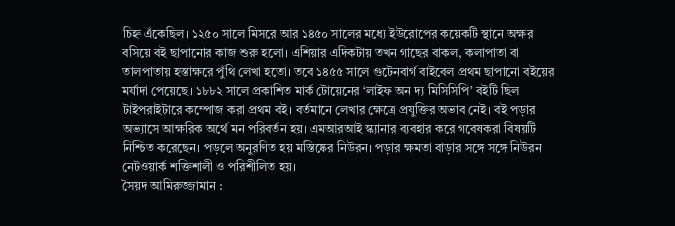চিহ্ন এঁকেছিল। ১২৫০ সালে মিসরে আর ১৪৫০ সালের মধ্যে ইউরোপের কয়েকটি স্থানে অক্ষর বসিয়ে বই ছাপানোর কাজ শুরু হলো। এশিয়ার এদিকটায় তখন গাছের বাকল, কলাপাতা বা তালপাতায় হস্তাক্ষরে পুঁথি লেখা হতো। তবে ১৪৫৫ সালে গুটেনবার্গ বাইবেল প্রথম ছাপানো বইয়ের মর্যাদা পেয়েছে। ১৮৮২ সালে প্রকাশিত মার্ক টোয়েনের ‘লাইফ অন দ্য মিসিসিপি’ বইটি ছিল টাইপরাইটারে কম্পোজ করা প্রথম বই। বর্তমানে লেখার ক্ষেত্রে প্রযুক্তির অভাব নেই। বই পড়ার অভ্যাসে আক্ষরিক অর্থে মন পরিবর্তন হয়। এমআরআই স্ক্যানার ব্যবহার করে গবেষকরা বিষয়টি নিশ্চিত করেছেন। পড়লে অনুরণিত হয় মস্তিষ্কের নিউরন। পড়ার ক্ষমতা বাড়ার সঙ্গে সঙ্গে নিউরন নেটওয়ার্ক শক্তিশালী ও পরিশীলিত হয়।
সৈয়দ আমিরুজ্জামান :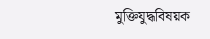মুক্তিযুদ্ধবিষয়ক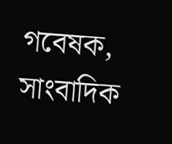গবেষক, সাংবাদিক